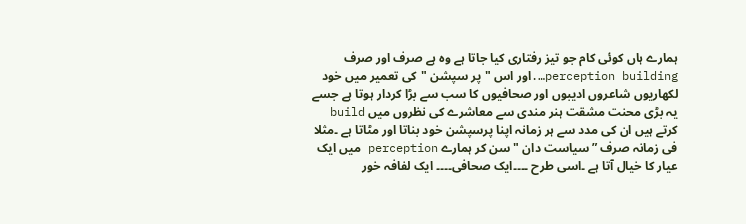ہمارے ہاں کوئی کام جو تیز رفتاری کیا جاتا ہے وہ ہے صرف اور صرف perception building….اور اس "پر سپشن "کی تعمیر میں خود لکھاریوں شاعروں ادیبوں اور صحافیوں کا سب سے بڑا کردار ہوتا ہے جسے یہ بڑی محنت مشقت ہنر مندی سے معاشرے کی نظروں میں build کرتے ہیں ان کی مدد سے ہر زمانہ اپنا پرسپشن خود بناتا اور مٹاتا ہے ۔مثلا فی زمانہ صرف ” سیاست دان "سن کر ہمارے perception میں ایک عیار کا خیال آتا ہے ۔اسی طرح ۔۔۔۔ایک صحافی۔۔۔۔ ایک لفافہ خور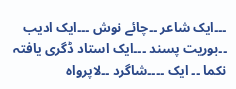۔۔۔ایک شاعر ۔۔چائے نوش ۔۔۔ایک ادیب ۔۔بوریت پسند ۔۔۔ایک استاد ڈگری یافتہ نکما ۔۔ ایک ۔۔۔۔شاگرد ۔۔لاپرواہ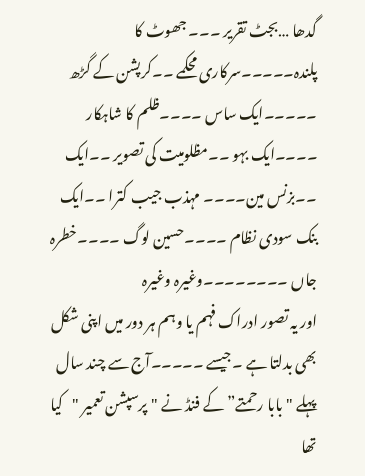گدھا …بجٹ تقریر ۔۔۔ جھوٹ کا پلندہ۔۔۔۔۔سرکاری محکمے ۔۔کرپشن کے گڑھ ۔۔۔۔۔ایک ساس ۔۔۔۔ظلم کا شاہکار ۔۔۔۔ایک بہو ۔۔مظلومیت کی تصویر ۔۔ایک ۔۔بزنس مین۔۔۔۔ مہذب جیب کترا ۔۔ایک بنک سودی نظام ۔۔۔۔حسین لوگ ۔۔۔۔خطرہ جاں ۔۔۔۔۔۔۔۔وغیرہ وغیرہ
اور یہ تصور ادراک فہم یا وہم ہر دور میں اپنی شکل بھی بدلتا ہے ۔جیسے ۔۔۔۔۔آج سے چند سال پہلے "بابا رحمتے” کے فنڈ نے "پرسپشن تعمیر "کیا تھا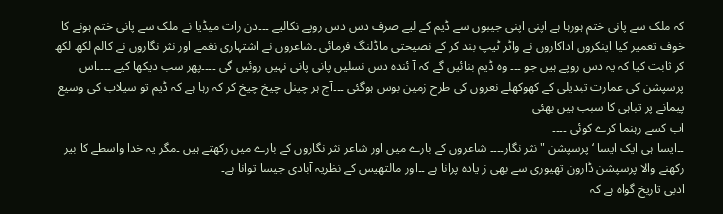کہ ملک سے پانی ختم ہورہا ہے اپنی اپنی جیبوں سے ڈیم کے لیے صرف دس دس روپے نکالیے ۔۔۔دن رات میڈیا نے ملک سے پانی ختم ہونے کا خوف تعمیر کیا اینکروں اداکاروں نے واٹر ٹیپ بند کر کے نصیحتی ماڈلنگ فرمائی ۔شاعروں نے اشتہاری نغمے اور نثر نگاروں نے کالم لکھ لکھ کر ثابت کیا کہ یہ دس روپے ہیں جو ۔۔۔ وہ ڈیم بنائیں گے کہ آ ئندہ دس نسلیں پانی پانی نہیں روئیں گی ۔۔۔۔پھر سب دیکھا کیے ۔۔۔۔اس پرسپشن کی عمارت تبدیلی کے کھوکھلے نعروں کی طرح زمین بوس ہوگئی ۔۔۔آج ہر چینل چیخ چیخ کر کہ رہا ہے کہ ڈیم تو سیلاب کی وسیع پیمانے پر تباہی کا سبب ہیں بھئی
اب کسے رہنما کرے کوئی ۔۔۔۔
۔۔ایسا ہی ایک ایسا ‘پرسپشن "نثر نگار۔۔۔۔ شاعروں کے بارے میں اور شاعر نثر نگاروں کے بارے میں رکھتے ہیں ۔مگر یہ خدا واسطے کا بیر رکھنے والا پرسپشن ڈارون تھیوری سے بھی ز یادہ پرانا ہے ۔۔اور مالتھیس کے نظریہ آبادی جیسا توانا ہے۔
ادبی تاریخ گواہ ہے کہ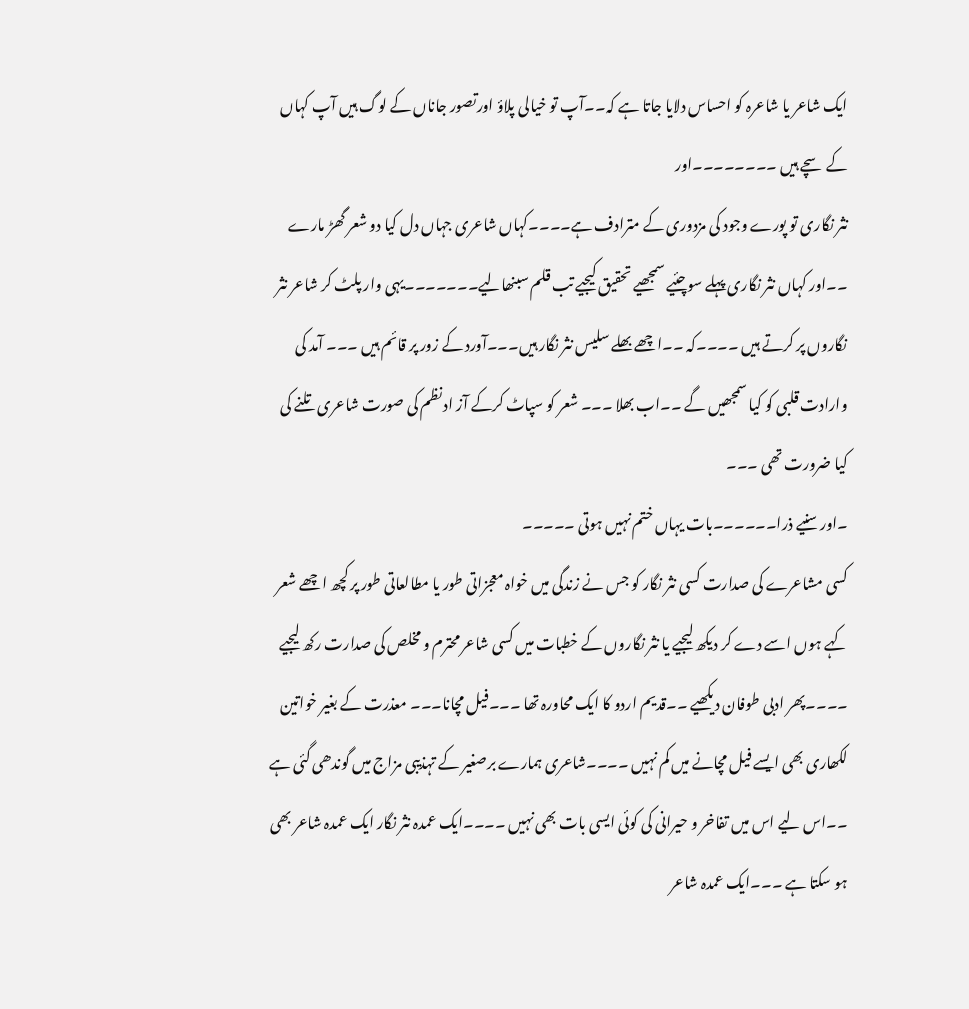ایک شاعر یا شاعرہ کو احساس دلایا جاتا ہے کہ۔۔آپ تو خیالی پلاؤ اورتصور جاناں کے لوگ ہیں آپ کہاں کے سچے ہیں ۔۔۔۔۔۔۔۔اور
نثر نگاری تو پورے وجود کی مزدوری کے مترادف ہے۔۔۔۔کہاں شاعری جہاں دل کیا دو شعر گھڑ مارے ۔۔اور کہاں نثر نگاری پہلے سوچئیے سمجھیے تحقیق کیجیے تب قلم سبنھالیے۔۔۔۔۔۔۔یہی وار پلٹ کر شاعر نثر نگاروں پر کرتے ہیں ۔۔۔۔کہ ۔۔اچھے بھلے سلیس نثر نگار ہیں۔۔۔آورد کے زور پر قائم ہیں ۔۔۔ آمد کی وارادت قلبی کو کیا سمجھیں گے ۔۔اب بھلا ۔۔۔ شعر کو سپاٹ کرکے آز اد نظم کی صورت شاعری تلنے کی کیا ضرورت تھی ۔۔۔
۔اور سنیے ذرا۔۔۔۔۔۔بات یہاں ختم نہیں ہوتی ۔۔۔۔۔
کسی مشاعرے کی صدارت کسی نثر نگار کو جس نے زندگی میں خواہ معجزاتی طور یا مطالعاتی طور پر کچھ اچھے شعر کہے ہوں اسے دے کر دیکھ لیجیے یا نثر نگاروں کے خطبات میں کسی شاعر محترم و مخلص کی صدارت رکھ لیجیے ۔۔۔۔پھر ادبی طوفان دیکھیے ۔۔قدیم اردو کا ایک محاورہ تھا ۔۔۔فیل مچانا۔۔۔ معذرت کے بغیر خواتین لکھاری بھی ایسے فیل مچانے میں کم نہیں ۔۔۔۔شاعری ہمارے برصغیر کے تہذیبی مزاج میں گوندھی گئی ہے ۔۔اس لیے اس میں تفاخر و حیرانی کی کوئی ایسی بات بھی نہیں ۔۔۔۔ایک عمدہ نثر نگار ایک عمدہ شاعر بھی ہو سکتا ہے ۔۔۔ایک عمدہ شاعر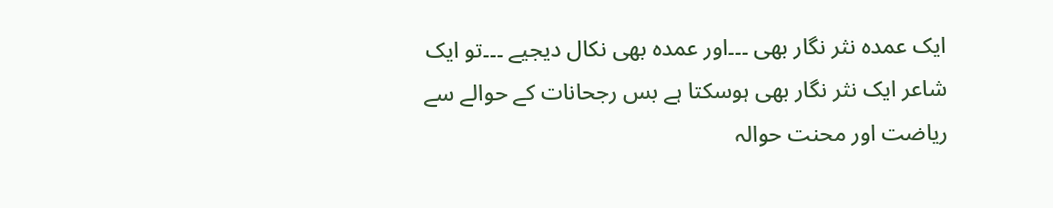ایک عمدہ نثر نگار بھی ۔۔۔اور عمدہ بھی نکال دیجیے ۔۔۔تو ایک شاعر ایک نثر نگار بھی ہوسکتا ہے بس رجحانات کے حوالے سے ریاضت اور محنت حوالہ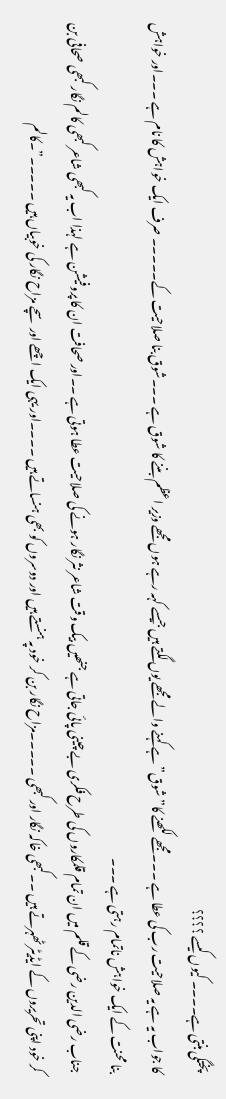پختگی بنتی ہے۔۔۔۔ کیوں کیسے ؟؟؟؟
کا جواب یہ ہے یہ صلاحیت رب کی عطا ہے ۔۔۔مجھے لکھنے کا” شوق” ہے کہنے والے مجھے یوں لگتے ہیں جیسے کہہ رہے ہوں مجھے وزیر اعظم بننے کا شوق ہے ۔۔۔شوق بنا صلاحیت کے۔۔۔۔۔ صرف ایک خواہش کا نام ہے ۔۔۔اور خواہش بنا محنت کے ایک خواہش ناتمام رہتی ہے ۔۔۔
جناب رضی الدین رضی کے قلم میں ان تمام قلمکاروں کی طرح فکری بے چینی پائی جاتی ہے جنھیں بیک وقت شاعر نثر نگار ہونے کی صلاحیت عطا ہوتی ہے ۔۔اور صحافت ان کا پروفیشن ہے لہذا اب یہ کبھی شاعر کبھی کالم نگار کبھی صحافی بن کر خود اپنی تحریروں کے ایڈیٹر ٹھہرتے ہیں ۔۔کبھی خاکہ نگار اور کبھی ۔۔۔۔۔مزاح نگار بن کر خود پہ ہنستے ہیں اور دوسروں کو بھی ہنساتے ہیں ۔۔۔۔اور یہی ایک اچھے اور سچے مزاح نگار کی خوبیاں ہیں ۔۔۔۔۔”۔کالم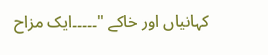کہانیاں اور خاکے "۔۔۔۔۔ایک مزاح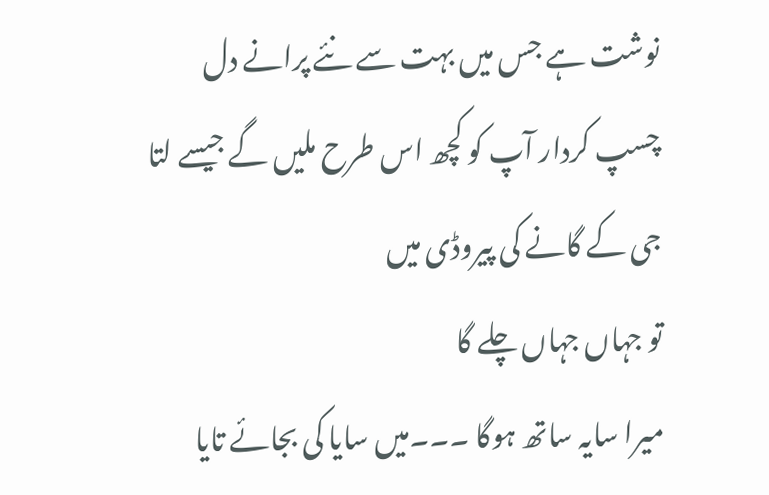نوشت ہے جس میں بہت سے نئے پرانے دل چسپ کردار آپ کو کچھ اس طرح ملیں گے جیسے لتا جی کے گانے کی پیروڈی میں
تو جہاں جہاں چلے گا
میرا سایہ ساتھ ہوگا ۔۔۔میں سایا کی بجائے تایا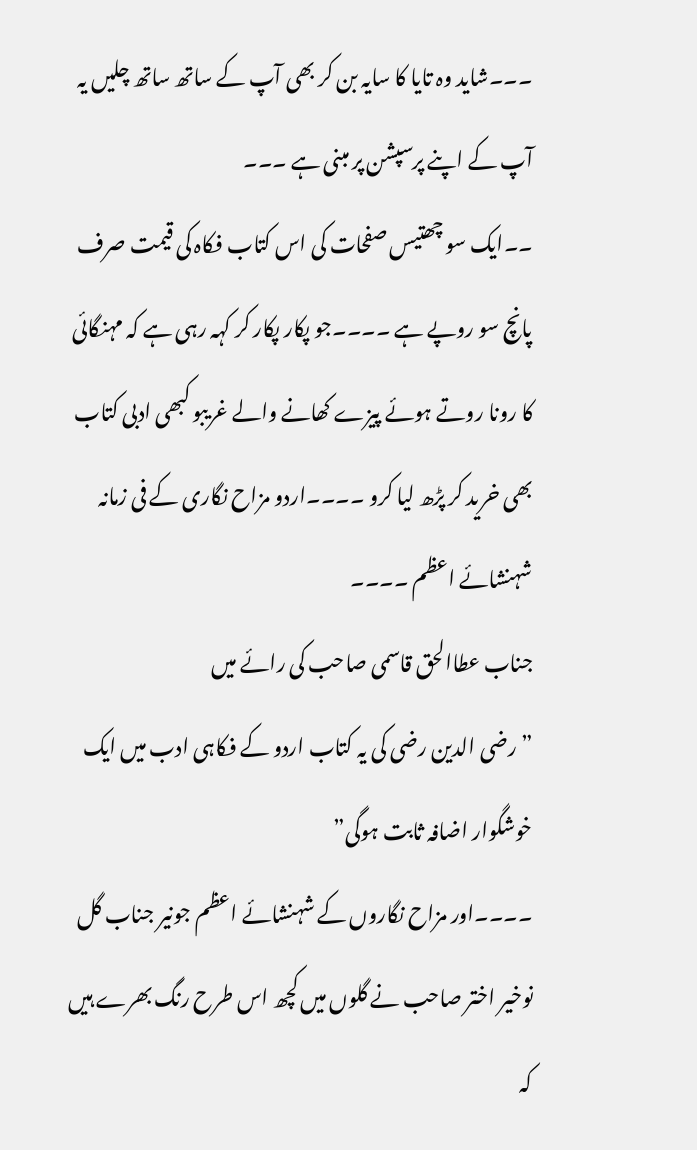۔۔۔شاید وہ تایا کا سایہ بن کر بھی آپ کے ساتھ ساتھ چلیں یہ آپ کے اپنے پرسپشن پر مبنی ہے ۔۔۔
۔۔ایک سو چھتیس صفحات کی اس کتاب فکاہ کی قیمت صرف پانچ سو روپے ہے ۔۔۔۔جو پکار پکار کر کہہ رہی ہے کہ مہنگائی کا رونا روتے ہوئے پیزے کھانے والے غریبو کبھی ادبی کتاب بھی خرید کر پڑھ لیا کرو ۔۔۔۔اردو مزاح نگاری کے فی زمانہ شہنشائے اعظم ۔۔۔۔
جناب عطاالحق قاسمی صاحب کی رائے میں
” رضی الدین رضی کی یہ کتاب اردو کے فکاہی ادب میں ایک خوشگوار اضافہ ثابت ہوگی”
۔۔۔۔اور مزاح نگاروں کے شہنشائے اعظم جونیر جناب گل نوخیر اختر صاحب نے گلوں میں کچھ اس طرح رنگ بھرے ہیں کہ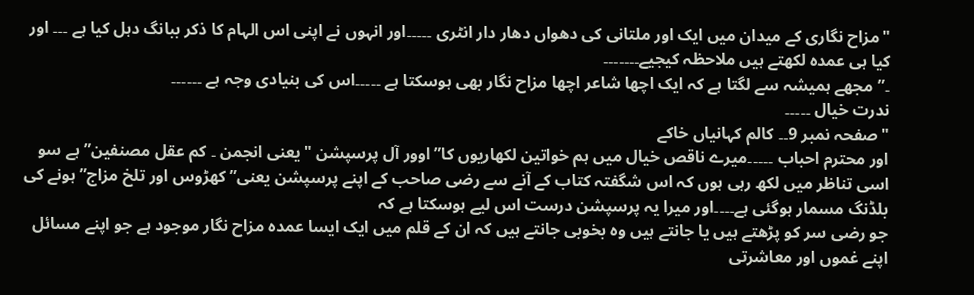"مزاح نگاری کے میدان میں ایک اور ملتانی کی دھواں دھار دار انٹری ۔۔۔۔۔اور انہوں نے اپنی اس الہام کا ذکر ببانگ دہل کیا ہے ۔۔۔ اور کیا ہی عمدہ لکھتے ہیں ملاحظہ کیجیے۔۔۔۔۔۔۔
۔”مجھے ہمیشہ سے لگتا ہے کہ ایک اچھا شاعر اچھا مزاح نگار بھی ہوسکتا ہے ۔۔۔۔۔اس کی بنیادی وجہ ہے ۔۔۔۔۔۔
ندرت خیال ۔۔۔۔۔
"صفحہ نمبر 9۔۔ کالم کہانیاں خاکے
اور محترم احباب ۔۔۔۔۔میرے ناقص خیال میں ہم خواتین لکھاریوں کا”اوور آل پرسپشن "یعنی انجمن ۔ کم عقل مصنفین” ہے سو اسی تناظر میں لکھ رہی ہوں کہ اس شگفتہ کتاب کے آنے سے رضی صاحب کے اپنے پرسپشن یعنی” کھڑوس اور تلخ مزاج” ہونے کی بلڈنگ مسمار ہوگئی ہے۔۔۔۔اور میرا یہ پرسپشن درست اس لیے ہوسکتا ہے کہ
جو رضی سر کو پڑھتے ہیں یا جانتے ہیں وہ بخوبی جانتے ہیں کہ ان کے قلم میں ایک ایسا عمدہ مزاح نگار موجود ہے جو اپنے مسائل اپنے غموں اور معاشرتی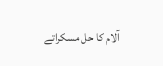آلام کا حل مسکراتے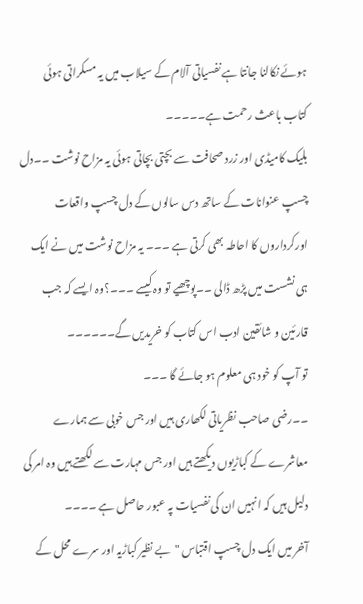ہوئے نکالنا جانتا ہے نفسیاتی آلام کے سیلاب میں یہ مسکراتی ہوئی کتاب باعث رحمت ہے۔۔۔۔۔
بلیک کامیڈی اور زرد صحافت سے بچتی بچاتی ہوئی یہ مزاح نوشت ۔۔دل چسپ عنوانات کے ساتھ دس سالوں کے دل چسپ واقعات اورکرداروں کا احاطہ بھی کرتی ہے ۔۔۔ یہ مزاح نوشت میں نے ایک ہی نشست میں پڑھ ڈالی ۔۔پوچھیے تو وہ کیسے ۔۔۔؟وہ ایسے کہ جب قارئین و شائقین ادب اس کتاب کو خریدیں گے۔۔۔۔۔۔
تو آپ کو خود ہی معلوم ہو جائے گا ۔۔۔
۔۔رضی صاحب نظریاتی لکھاری ہیں اور جس خوبی سے ہمارے معاشرے کے کباڑیوں دیکھتے ہیں اور جس مہارت سے لکھتے ہیں وہ امر کی دلیل ہیں کہ انہیں ان کی نفسیات پہ عبور حاصل ہے ۔۔۔۔
آخر میں ایک دل چسپ اقتباس "بے نظیر کباڑیہ اور سرے محل کے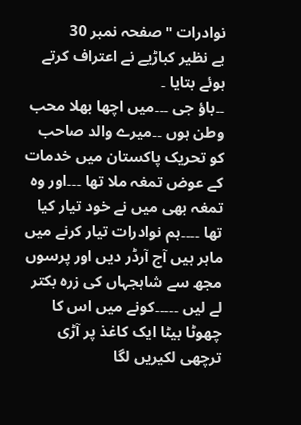نوادرات "صفحہ نمبر 30
بے نظیر کباڑیے نے اعتراف کرتے ہوئے بتایا ۔
۔۔باؤ جی ۔۔۔میں اچھا بھلا محب وطن ہوں ۔۔میرے والد صاحب کو تحریک پاکستان میں خدمات کے عوض تمغہ ملا تھا ۔۔۔اور وہ تمغہ بھی میں نے خود تیار کیا تھا ۔۔۔۔ہم نوادرات تیار کرنے میں ماہر ہیں آج آرڈر دیں اور پرسوں مجھ سے شاہجہاں کی زرہ بکتر لے لیں ۔۔۔۔۔کونے میں اس کا چھوٹا بیٹا ایک کاغذ پر آڑی ترچھی لکیریں لگا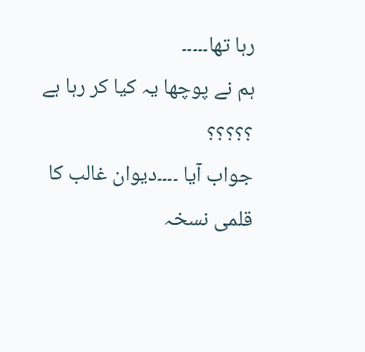رہا تھا۔۔۔۔۔
ہم نے پوچھا یہ کیا کر رہا ہے ؟؟؟؟؟
جواب آیا ۔۔۔۔دیوان غالب کا قلمی نسخہ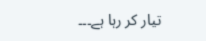تیار کر رہا ہے۔۔۔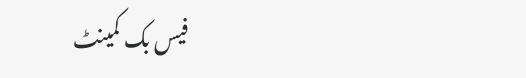فیس بک کمینٹ